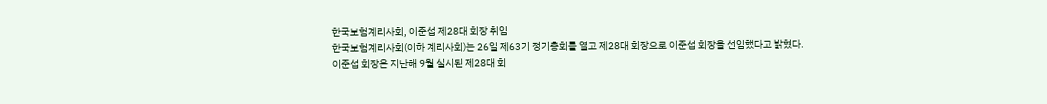한국보험계리사회, 이준섭 제28대 회장 취임
한국보험계리사회(이하 계리사회)는 26일 제63기 정기총회를 열고 제28대 회장으로 이준섭 회장을 선임했다고 밝혔다.
이준섭 회장은 지난해 9월 실시된 제28대 회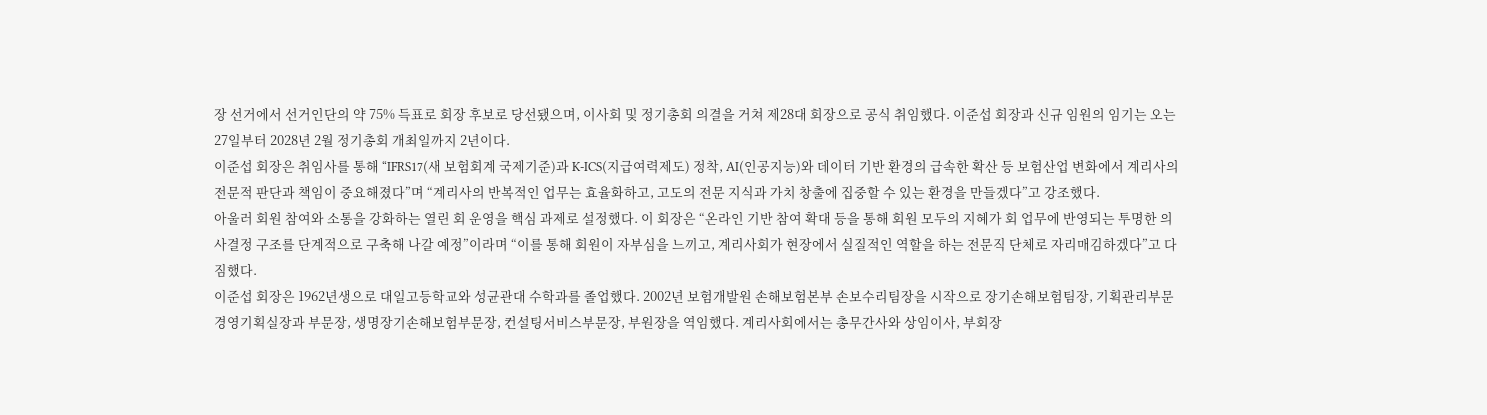장 선거에서 선거인단의 약 75% 득표로 회장 후보로 당선됐으며, 이사회 및 정기총회 의결을 거쳐 제28대 회장으로 공식 취임했다. 이준섭 회장과 신규 임원의 임기는 오는 27일부터 2028년 2월 정기총회 개최일까지 2년이다.
이준섭 회장은 취임사를 통해 “IFRS17(새 보험회계 국제기준)과 K-ICS(지급여력제도) 정착, AI(인공지능)와 데이터 기반 환경의 급속한 확산 등 보험산업 변화에서 계리사의 전문적 판단과 책임이 중요해졌다”며 “계리사의 반복적인 업무는 효율화하고, 고도의 전문 지식과 가치 창출에 집중할 수 있는 환경을 만들겠다”고 강조했다.
아울러 회원 참여와 소통을 강화하는 열린 회 운영을 핵심 과제로 설정했다. 이 회장은 “온라인 기반 참여 확대 등을 통해 회원 모두의 지혜가 회 업무에 반영되는 투명한 의사결정 구조를 단계적으로 구축해 나갈 예정”이라며 “이를 통해 회원이 자부심을 느끼고, 계리사회가 현장에서 실질적인 역할을 하는 전문직 단체로 자리매김하겠다”고 다짐했다.
이준섭 회장은 1962년생으로 대일고등학교와 성균관대 수학과를 졸업했다. 2002년 보험개발원 손해보험본부 손보수리팀장을 시작으로 장기손해보험팀장, 기획관리부문 경영기획실장과 부문장, 생명장기손해보험부문장, 컨설팅서비스부문장, 부원장을 역임했다. 계리사회에서는 총무간사와 상임이사, 부회장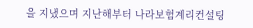을 지냈으며 지난해부터 나라보험계리컨설팅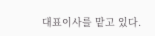대표이사를 맡고 있다.